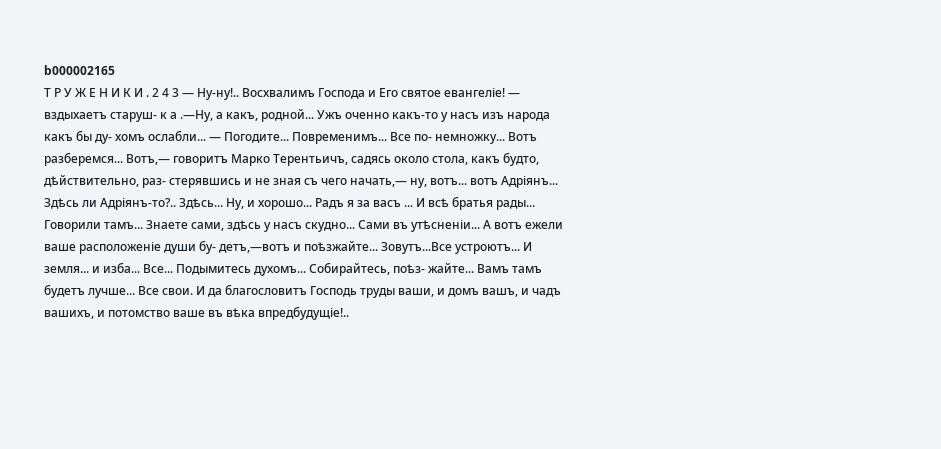b000002165
Т Р У Ж Е Н И К И . 2 4 3 — Ну-ну!.. Восхвалимъ Господа и Его святое евангеліе! — вздыхаетъ старуш- к а .—Ну, а какъ, родной... Ужъ оченно какъ-то у насъ изъ народа какъ бы ду- хомъ ослабли... — Погодите... Повременимъ... Все по- немножку... Вотъ разберемся... Вотъ,— говоритъ Марко Терентьичъ, садясь около стола, какъ будто, дѣйствительно, раз- стерявшись и не зная съ чего начать,— ну, вотъ... вотъ Адріянъ... Здѣсь ли Адріянъ-то?.. Здѣсь... Ну, и хорошо... Радъ я за васъ ... И всѣ братья рады... Говорили тамъ... Знаете сами, здѣсь у насъ скудно... Сами въ утѣсненіи... А вотъ ежели ваше расположеніе души бу- детъ,—вотъ и поѣзжайте... Зовутъ...Все устроютъ... И земля... и изба... Все... Подымитесь духомъ... Собирайтесь, поѣз- жайте... Вамъ тамъ будетъ лучше... Все свои. И да благословитъ Господь труды ваши, и домъ вашъ, и чадъ вашихъ, и потомство ваше въ вѣка впредбудущіе!..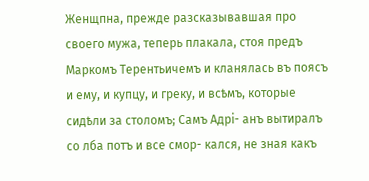Женщпна, прежде разсказывавшая про своего мужа, теперь плакала, стоя предъ Маркомъ Терентьичемъ и кланялась въ поясъ и ему, и купцу, и греку, и всѣмъ, которые сидѣли за столомъ; Самъ Адрі- анъ вытиралъ со лба потъ и все смор- кался, не зная какъ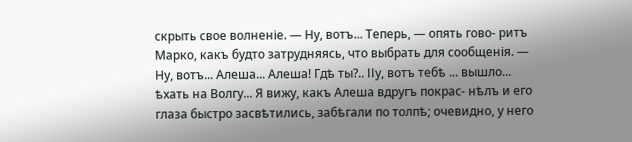скрыть свое волненіе. — Ну, вотъ... Теперь, — опять гово- ритъ Марко, какъ будто затрудняясь, что выбрать для сообщенія. — Ну, вотъ... Алеша... Алеша! Гдѣ ты?.. ІІу, вотъ тебѣ ... вышло... ѣхать на Волгу... Я вижу, какъ Алеша вдругъ покрас- нѣлъ и его глаза быстро засвѣтились, забѣгали по толпѣ; очевидно, у него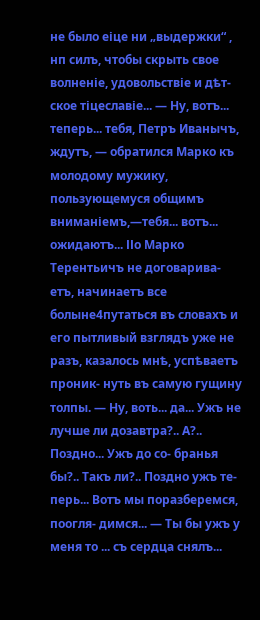не было еіце ни „выдержки“ , нп силъ, чтобы скрыть свое волненіе, удовольствіе и дѣт- ское тіцеславіе... — Ну, вотъ... теперь... тебя, Петръ Иванычъ, ждутъ, — обратился Марко къ молодому мужику, пользующемуся общимъ вниманіемъ,—тебя... вотъ... ожидаютъ... ІІо Марко Терентьичъ не договарива- етъ, начинаетъ все болыне4путаться въ словахъ и его пытливый взглядъ уже не разъ, казалось мнѣ, успѣваетъ проник- нуть въ самую гущину толпы. — Ну, воть... да... Ужъ не лучше ли дозавтра?.. А?.. Поздно... Ужъ до со- бранья бы?.. Такъ ли?.. Поздно ужъ те- перь... Вотъ мы поразберемся, поогля- димся... — Ты бы ужъ у меня то ... съ сердца снялъ...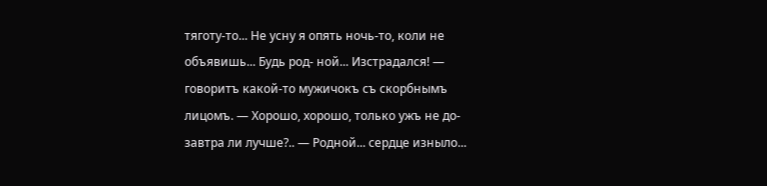тяготу-то... Не усну я опять ночь-то, коли не объявишь... Будь род- ной... Изстрадался! — говоритъ какой-то мужичокъ съ скорбнымъ лицомъ. — Хорошо, хорошо, только ужъ не до- завтра ли лучше?.. — Родной... сердце изныло...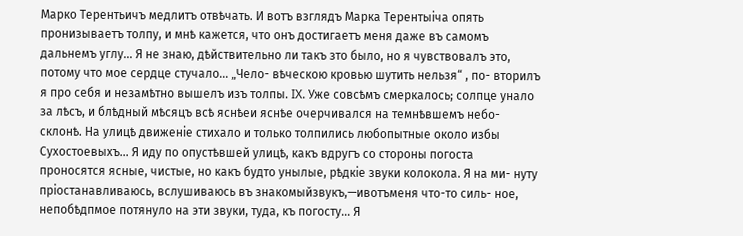Марко Терентьичъ медлитъ отвѣчать. И вотъ взглядъ Марка Терентыіча опять пронизываетъ толпу, и мнѣ кажется, что онъ достигаетъ меня даже въ самомъ дальнемъ углу... Я не знаю, дѣйствительно ли такъ зто было, но я чувствовалъ это, потому что мое сердце стучало... „Чело- вѣческою кровью шутить нельзя“ , по- вторилъ я про себя и незамѣтно вышелъ изъ толпы. IX. Уже совсѣмъ смеркалось; солпце унало за лѣсъ, и блѣдный мѣсяцъ всѣ яснѣеи яснѣе очерчивался на темнѣвшемъ небо- склонѣ. На улицѣ движеніе стихало и только толпились любопытные около избы Сухостоевыхъ... Я иду по опустѣвшей улицѣ, какъ вдругъ со стороны погоста проносятся ясные, чистые, но какъ будто унылые, рѣдкіе звуки колокола. Я на ми- нуту пріостанавливаюсь, вслушиваюсь въ знакомыйзвукъ,—ивотъменя что-то силь- ное, непобѣдпмое потянуло на эти звуки, туда, къ погосту... Я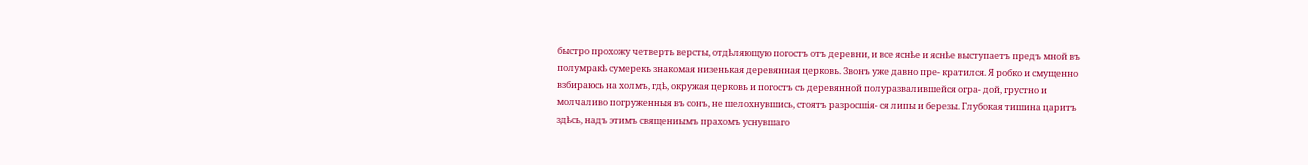быстро прохожу четверть версты, отдѣляющую погостъ отъ деревни, и все яснѣе и яснѣе выступаетъ предъ мной въ полумракѣ сумерекь знакомая низенькая деревянная церковь. Звонъ уже давно пре- кратился. Я робко и смущенно взбираюсь на холмъ, гдѣ, окружая церковь и погостъ съ деревянной полуразвалившейся огра- дой, грустно и молчаливо погруженныя въ сонъ, не шелохнувшись, стоятъ разросшія- ся липы и березы. Глубокая тишина царитъ здѣсь, надъ этимъ священиымъ прахомъ уснувшаго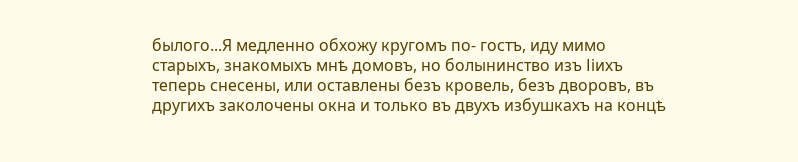былого...Я медленно обхожу кругомъ по- гостъ, иду мимо старыхъ, знакомыхъ мнѣ домовъ, но болынинство изъ Ііихъ теперь снесены, или оставлены безъ кровель, безъ дворовъ, въ другихъ заколочены окна и только въ двухъ избушкахъ на концѣ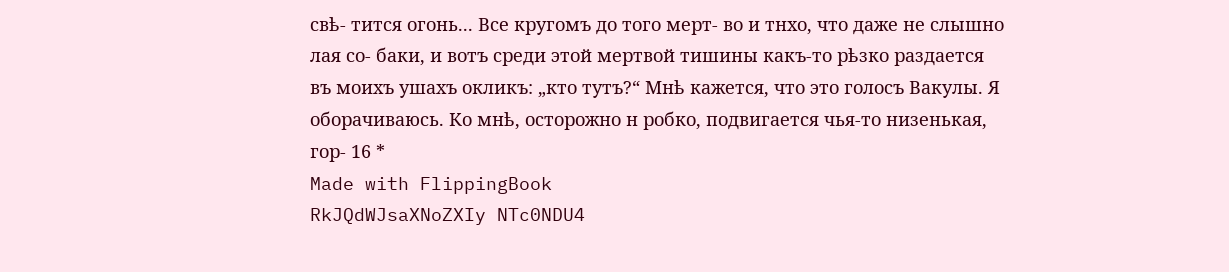свѣ- тится огонь... Все кругомъ до того мерт- во и тнхо, что даже не слышно лая со- баки, и вотъ среди этой мертвой тишины какъ-то рѣзко раздается въ моихъ ушахъ окликъ: „кто тутъ?“ Мнѣ кажется, что это голосъ Вакулы. Я оборачиваюсь. Ко мнѣ, осторожно н робко, подвигается чья-то низенькая, гор- 16 *
Made with FlippingBook
RkJQdWJsaXNoZXIy NTc0NDU4